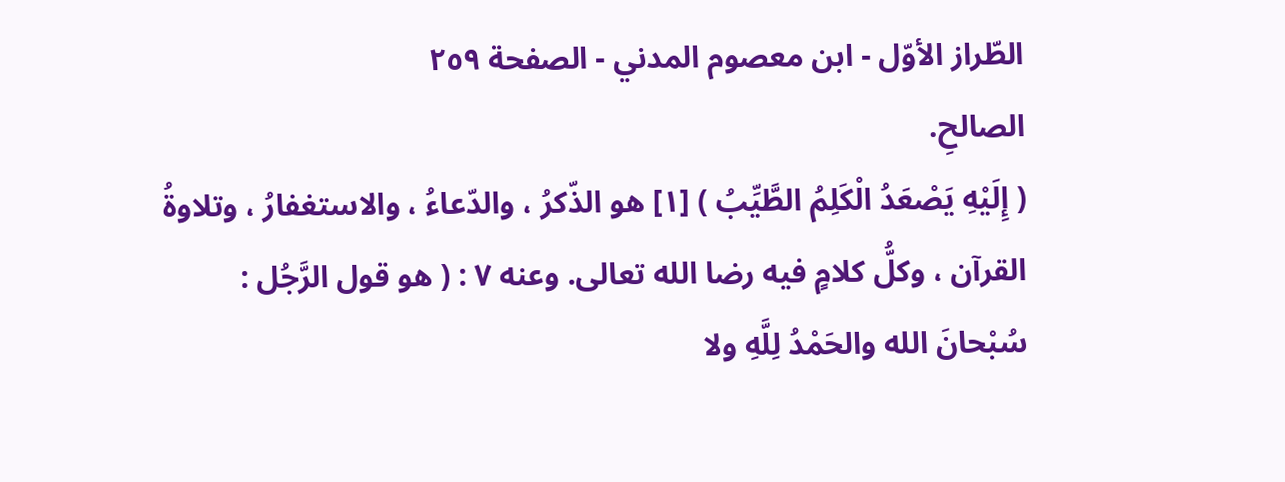الطّراز الأوّل - ابن معصوم المدني - الصفحة ٢٥٩
الصالحِ.
( إِلَيْهِ يَصْعَدُ الْكَلِمُ الطَّيِّبُ ) [١] هو الذّكرُ ، والدّعاءُ ، والاستغفارُ ، وتلاوةُ القرآن ، وكلُّ كلامٍ فيه رضا الله تعالى. وعنه ٧ : ( هو قول الرَّجُل : سُبْحانَ الله والحَمْدُ لِلَّهِ ولا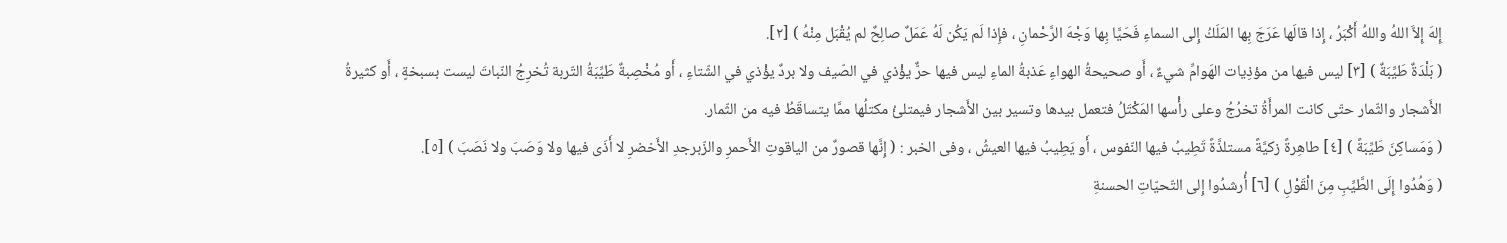إِلهَ إِلاَّ اللهُ واللهُ أَكْبَرُ ، إِذا قالَها عَرَجَ بِها المَلَكُ إِلى السماءِ فَحَيَّا بِها وَجْهَ الرَّحْمانِ ، فإِذا لَم يَكُن لَهُ عَمَلٌ صالِحٌ لم يُقْبَل مِنْهُ ) [٢].
( بَلْدَةٌ طَيِّبَةٌ ) [٣] ليس فيها من مؤذِيات الهَوامِّ شيءٌ ، أَو صحيحةُ الهواءِ عَذبةُ الماءِ ليس فيها حرٌّ يؤْذي في الصّيف ولا بردٌ يؤْذي في الشّتاءِ ، أَو مُخْصِبةٌ طَيِّبَةُ التّربة تُخرِجُ النّباتَ ليست بسبخةٍ ، أَو كثيرةُ الأَشجار والثّمار حتّى كانت المرأَةُ تخرُجُ وعلى رأْسها المَكْتَلُ فتعمل بيدها وتسير بين الأَشجار فيمتلئُ مكتلُها ممَّا يتساقَطُ فيه من الثّمار.
( وَمَساكِنَ طَيِّبَةً ) [٤] طاهِرةً زكيَّةً مستلذَّةً تَطِيبُ فيها النّفوس ، أَو يَطِيبُ فيها العيشُ ، وفى الخبر : ( إِنَّها قصورٌ من الياقوتِ الأَحمرِ والزّبرجدِ الأَخضرِ لا أَذَى فيها ولا وَصَبَ ولا نَصَبَ ) [٥].
( وَهُدُوا إِلَى الطَّيِّبِ مِنَ الْقَوْلِ ) [٦] أُرشدُوا إِلى التّحيّاتِ الحسنةِ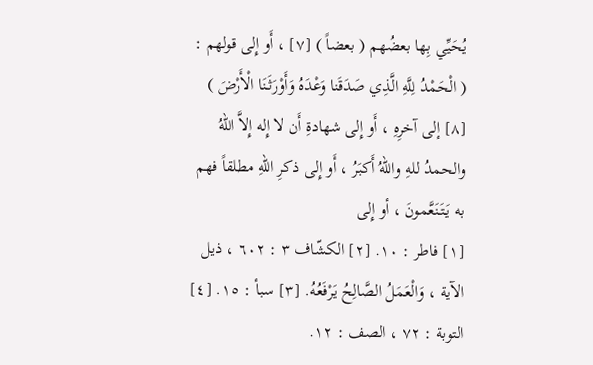يُحَيِّي بِها بعضُهم ( بعضاً ) [٧] ، أَو إِلى قولهم : ( الْحَمْدُ لِلَّهِ الَّذِي صَدَقَنا وَعْدَهُ وَأَوْرَثَنَا الْأَرْضَ ) [٨] إلى آخرِهِ ، أَو إِلى شهادةِ أَن لا إِله إِلاَّ اللهُ والحمدُ للهِ واللهُ أَكبَرُ ، أَو إِلى ذكرِ اللهِ مطلقاً فهم به يَتَنَعَّمونَ ، أو إِلى
[١] فاطر : ١٠. [٢] الكشّاف ٣ : ٦٠٢ ، ذيل الآية ، وَالْعَمَلُ الصَّالِحُ يَرْفَعُهُ. [٣] سبأ : ١٥. [٤] التوبة : ٧٢ ، الصف : ١٢.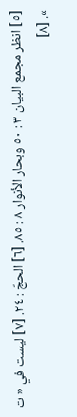[٥] انظر مجمع البيان ٣ : ٥٠ وبحار الأنوار ٨ : ٨٥. [٦] الحجّ : ٢٤. [٧] ليست في « ت ». [٨]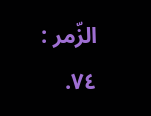الزّمر : ٧٤.